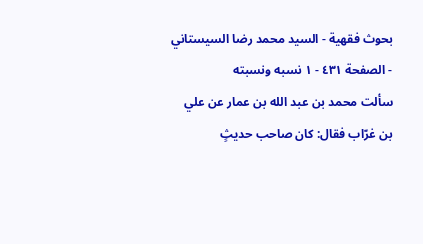بحوث فقهية - السيد محمد رضا السيستاني - الصفحة ٤٣١ - ١ نسبه ونسبته
سألت محمد بن عبد الله بن عمار عن علي بن غرّاب فقال: كان صاحب حديثٍ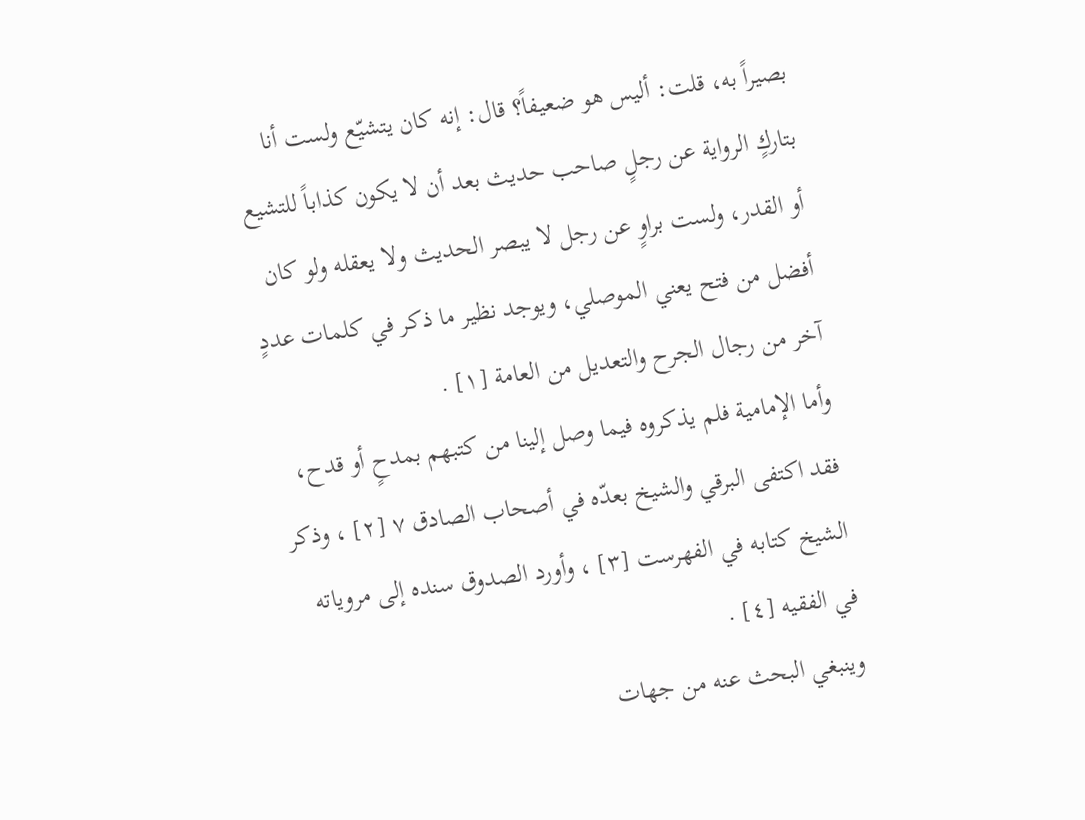بصيراً به، قلت: أليس هو ضعيفاً؟ قال: إنه كان يتشيّع ولست أنا بتاركٍ الرواية عن رجلٍ صاحب حديث بعد أن لا يكون كذاباً للتشيع أو القدر، ولست براوٍ عن رجل لا يبصر الحديث ولا يعقله ولو كان أفضل من فتح يعني الموصلي، ويوجد نظير ما ذكر في كلمات عددٍ آخر من رجال الجرح والتعديل من العامة [١] .
وأما الإمامية فلم يذكروه فيما وصل إلينا من كتبهم بمدحٍ أو قدح، فقد اكتفى البرقي والشيخ بعدّه في أصحاب الصادق ٧ [٢] ، وذكر الشيخ كتابه في الفهرست [٣] ، وأورد الصدوق سنده إلى مروياته في الفقيه [٤] .
وينبغي البحث عنه من جهات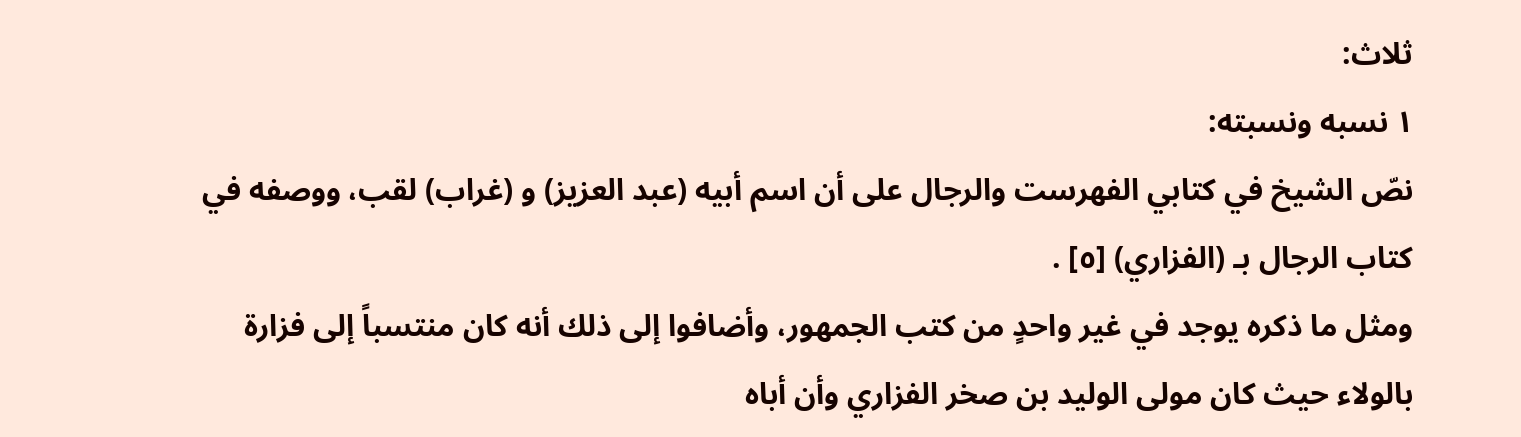ثلاث:
١ نسبه ونسبته:
نصّ الشيخ في كتابي الفهرست والرجال على أن اسم أبيه (عبد العزيز) و (غراب) لقب، ووصفه في كتاب الرجال بـ (الفزاري) [٥] .
ومثل ما ذكره يوجد في غير واحدٍ من كتب الجمهور، وأضافوا إلى ذلك أنه كان منتسباً إلى فزارة بالولاء حيث كان مولى الوليد بن صخر الفزاري وأن أباه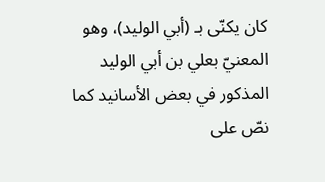كان يكنّى بـ (أبي الوليد)، وهو المعنيّ بعلي بن أبي الوليد المذكور في بعض الأسانيد كما نصّ على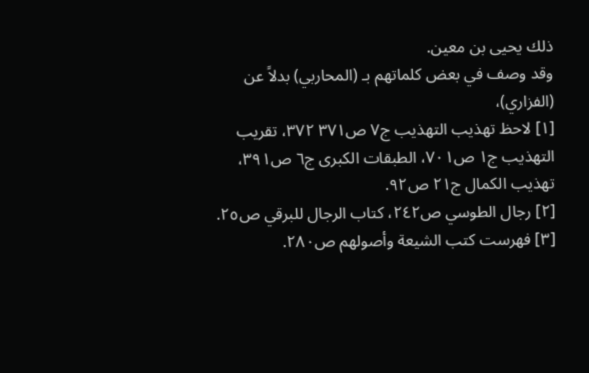ذلك يحيى بن معين.
وقد وصف في بعض كلماتهم بـ (المحاربي) بدلاً عن (الفزاري)،
[١] لاحظ تهذيب التهذيب ج٧ ص٣٧١ ٣٧٢، تقريب التهذيب ج١ ص٧٠١، الطبقات الكبرى ج٦ ص٣٩١، تهذيب الكمال ج٢١ ص٩٢.
[٢] رجال الطوسي ص٢٤٢، كتاب الرجال للبرقي ص٢٥.
[٣] فهرست كتب الشيعة وأصولهم ص٢٨٠.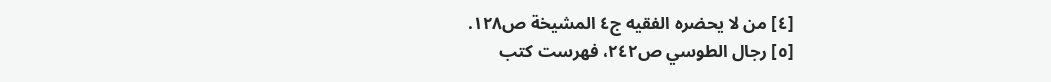[٤] من لا يحضره الفقيه ج٤ المشيخة ص١٢٨.
[٥] رجال الطوسي ص٢٤٢، فهرست كتب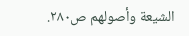الشيعة وأصولهم ص٢٨٠.